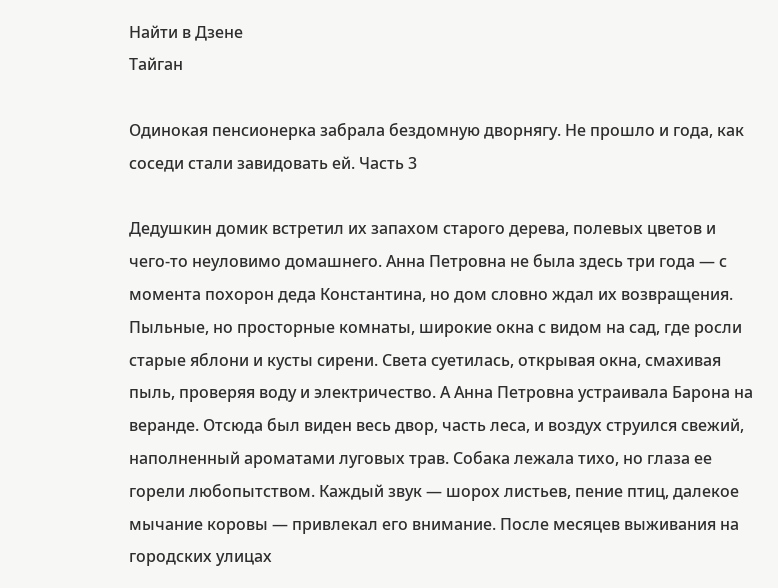Найти в Дзене
Тайган

Одинокая пенсионерка забрала бездомную дворнягу. Не прошло и года, как соседи стали завидовать ей. Часть 3

Дедушкин домик встретил их запахом старого дерева, полевых цветов и чего-то неуловимо домашнего. Анна Петровна не была здесь три года — с момента похорон деда Константина, но дом словно ждал их возвращения. Пыльные, но просторные комнаты, широкие окна с видом на сад, где росли старые яблони и кусты сирени. Света суетилась, открывая окна, смахивая пыль, проверяя воду и электричество. А Анна Петровна устраивала Барона на веранде. Отсюда был виден весь двор, часть леса, и воздух струился свежий, наполненный ароматами луговых трав. Собака лежала тихо, но глаза ее горели любопытством. Каждый звук — шорох листьев, пение птиц, далекое мычание коровы — привлекал его внимание. После месяцев выживания на городских улицах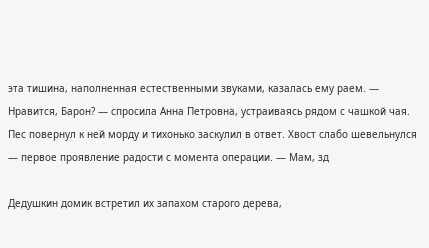эта тишина, наполненная естественными звуками, казалась ему раем. — Нравится, Барон? — спросила Анна Петровна, устраиваясь рядом с чашкой чая. Пес повернул к ней морду и тихонько заскулил в ответ. Хвост слабо шевельнулся — первое проявление радости с момента операции. — Мам, зд

Дедушкин домик встретил их запахом старого дерева,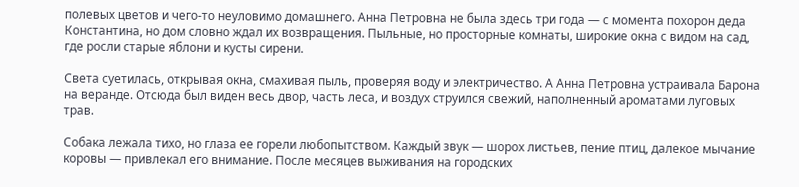полевых цветов и чего-то неуловимо домашнего. Анна Петровна не была здесь три года — с момента похорон деда Константина, но дом словно ждал их возвращения. Пыльные, но просторные комнаты, широкие окна с видом на сад, где росли старые яблони и кусты сирени.

Света суетилась, открывая окна, смахивая пыль, проверяя воду и электричество. А Анна Петровна устраивала Барона на веранде. Отсюда был виден весь двор, часть леса, и воздух струился свежий, наполненный ароматами луговых трав.

Собака лежала тихо, но глаза ее горели любопытством. Каждый звук — шорох листьев, пение птиц, далекое мычание коровы — привлекал его внимание. После месяцев выживания на городских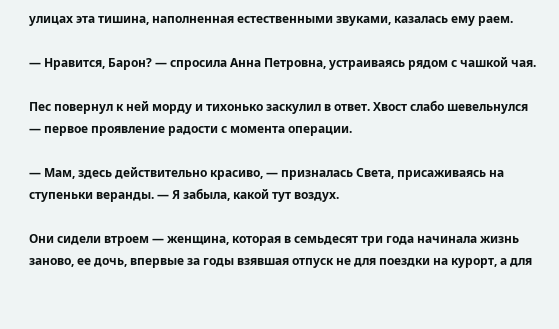улицах эта тишина, наполненная естественными звуками, казалась ему раем.

— Нравится, Барон? — спросила Анна Петровна, устраиваясь рядом с чашкой чая.

Пес повернул к ней морду и тихонько заскулил в ответ. Хвост слабо шевельнулся — первое проявление радости с момента операции.

— Мам, здесь действительно красиво, — призналась Света, присаживаясь на ступеньки веранды. — Я забыла, какой тут воздух.

Они сидели втроем — женщина, которая в семьдесят три года начинала жизнь заново, ее дочь, впервые за годы взявшая отпуск не для поездки на курорт, а для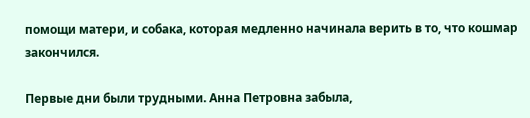помощи матери, и собака, которая медленно начинала верить в то, что кошмар закончился.

Первые дни были трудными. Анна Петровна забыла,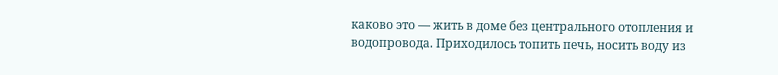каково это — жить в доме без центрального отопления и водопровода. Приходилось топить печь, носить воду из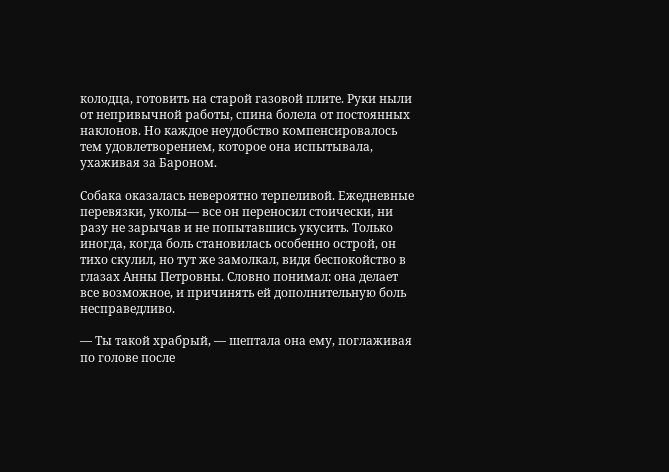колодца, готовить на старой газовой плите. Руки ныли от непривычной работы, спина болела от постоянных наклонов. Но каждое неудобство компенсировалось тем удовлетворением, которое она испытывала, ухаживая за Бароном.

Собака оказалась невероятно терпеливой. Ежедневные перевязки, уколы— все он переносил стоически, ни разу не зарычав и не попытавшись укусить. Только иногда, когда боль становилась особенно острой, он тихо скулил, но тут же замолкал, видя беспокойство в глазах Анны Петровны. Словно понимал: она делает все возможное, и причинять ей дополнительную боль несправедливо.

— Ты такой храбрый, — шептала она ему, поглаживая по голове после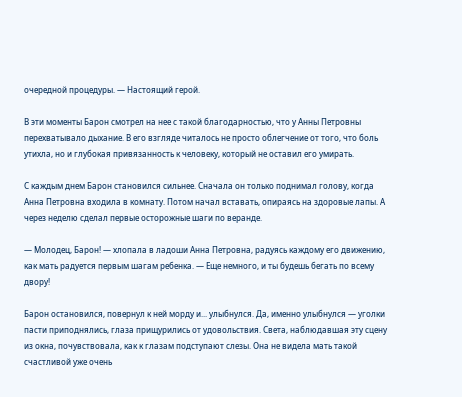очередной процедуры. — Настоящий герой.

В эти моменты Барон смотрел на нее с такой благодарностью, что у Анны Петровны перехватывало дыхание. В его взгляде читалось не просто облегчение от того, что боль утихла, но и глубокая привязанность к человеку, который не оставил его умирать.

С каждым днем Барон становился сильнее. Сначала он только поднимал голову, когда Анна Петровна входила в комнату. Потом начал вставать, опираясь на здоровые лапы. А через неделю сделал первые осторожные шаги по веранде.

— Молодец, Барон! — хлопала в ладоши Анна Петровна, радуясь каждому его движению, как мать радуется первым шагам ребенка. — Еще немного, и ты будешь бегать по всему двору!

Барон остановился, повернул к ней морду и... улыбнулся. Да, именно улыбнулся — уголки пасти приподнялись, глаза прищурились от удовольствия. Света, наблюдавшая эту сцену из окна, почувствовала, как к глазам подступают слезы. Она не видела мать такой счастливой уже очень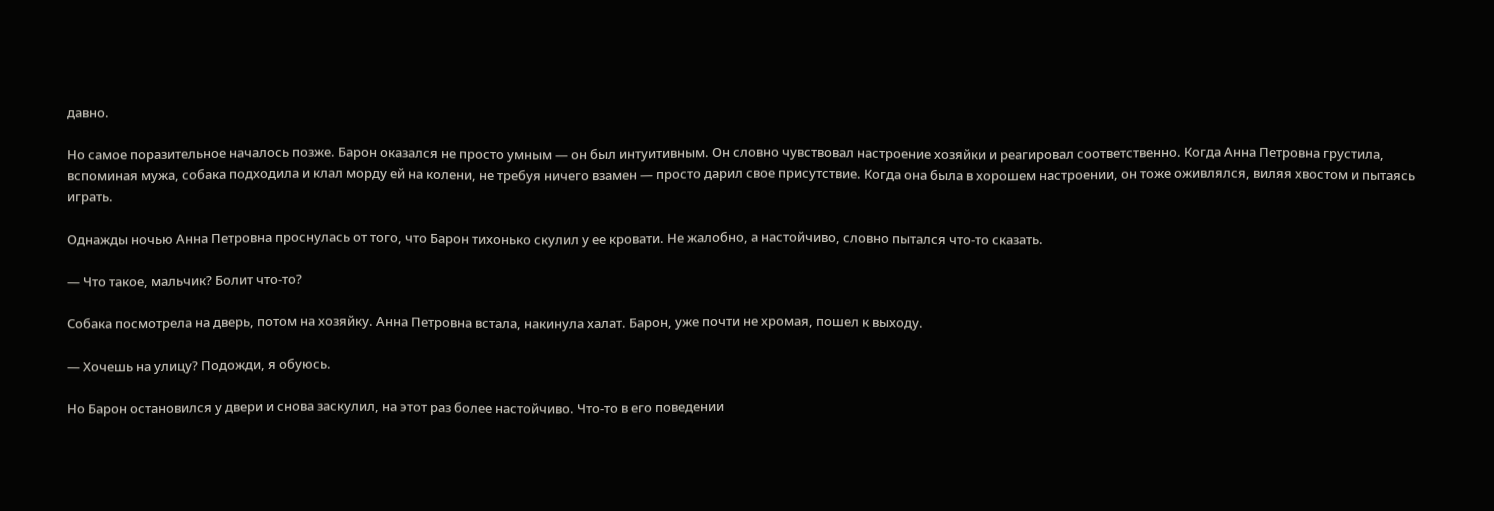давно.

Но самое поразительное началось позже. Барон оказался не просто умным — он был интуитивным. Он словно чувствовал настроение хозяйки и реагировал соответственно. Когда Анна Петровна грустила, вспоминая мужа, собака подходила и клал морду ей на колени, не требуя ничего взамен — просто дарил свое присутствие. Когда она была в хорошем настроении, он тоже оживлялся, виляя хвостом и пытаясь играть.

Однажды ночью Анна Петровна проснулась от того, что Барон тихонько скулил у ее кровати. Не жалобно, а настойчиво, словно пытался что-то сказать.

— Что такое, мальчик? Болит что-то?

Собака посмотрела на дверь, потом на хозяйку. Анна Петровна встала, накинула халат. Барон, уже почти не хромая, пошел к выходу.

— Хочешь на улицу? Подожди, я обуюсь.

Но Барон остановился у двери и снова заскулил, на этот раз более настойчиво. Что-то в его поведении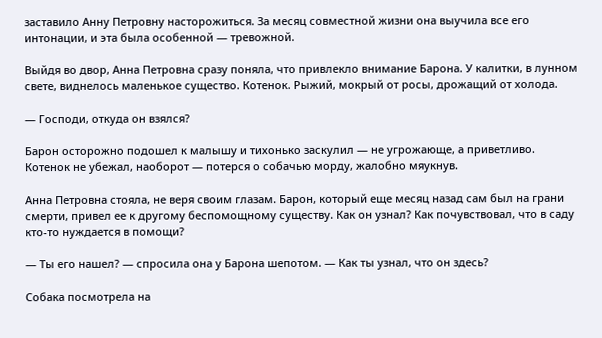заставило Анну Петровну насторожиться. За месяц совместной жизни она выучила все его интонации, и эта была особенной — тревожной.

Выйдя во двор, Анна Петровна сразу поняла, что привлекло внимание Барона. У калитки, в лунном свете, виднелось маленькое существо. Котенок. Рыжий, мокрый от росы, дрожащий от холода.

— Господи, откуда он взялся?

Барон осторожно подошел к малышу и тихонько заскулил — не угрожающе, а приветливо. Котенок не убежал, наоборот — потерся о собачью морду, жалобно мяукнув.

Анна Петровна стояла, не веря своим глазам. Барон, который еще месяц назад сам был на грани смерти, привел ее к другому беспомощному существу. Как он узнал? Как почувствовал, что в саду кто-то нуждается в помощи?

— Ты его нашел? — спросила она у Барона шепотом. — Как ты узнал, что он здесь?

Собака посмотрела на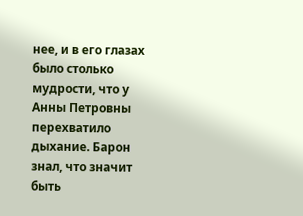нее, и в его глазах было столько мудрости, что у Анны Петровны перехватило дыхание. Барон знал, что значит быть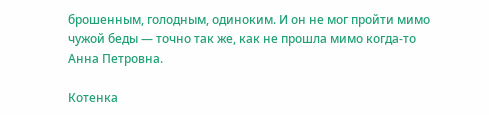брошенным, голодным, одиноким. И он не мог пройти мимо чужой беды — точно так же, как не прошла мимо когда-то Анна Петровна.

Котенка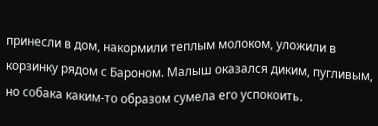принесли в дом, накормили теплым молоком, уложили в корзинку рядом с Бароном. Малыш оказался диким, пугливым, но собака каким-то образом сумела его успокоить.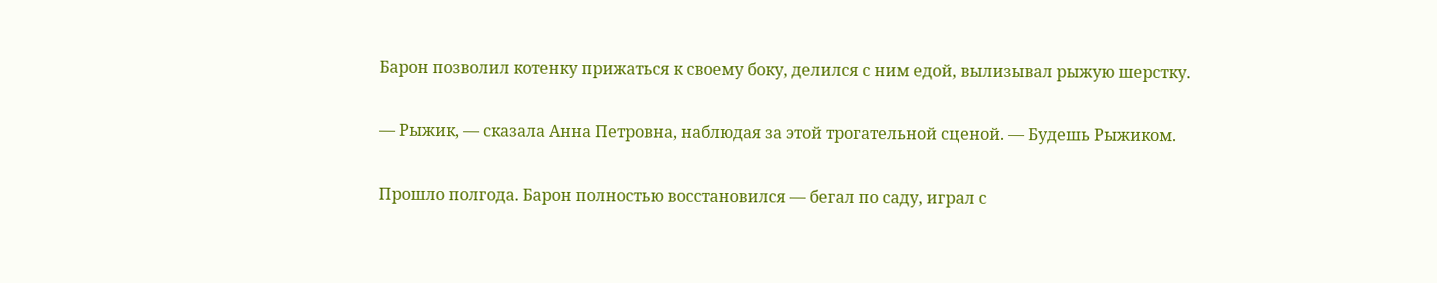Барон позволил котенку прижаться к своему боку, делился с ним едой, вылизывал рыжую шерстку.

— Рыжик, — сказала Анна Петровна, наблюдая за этой трогательной сценой. — Будешь Рыжиком.

Прошло полгода. Барон полностью восстановился — бегал по саду, играл с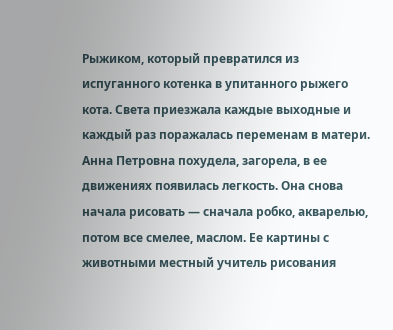Рыжиком, который превратился из испуганного котенка в упитанного рыжего кота. Света приезжала каждые выходные и каждый раз поражалась переменам в матери. Анна Петровна похудела, загорела, в ее движениях появилась легкость. Она снова начала рисовать — сначала робко, акварелью, потом все смелее, маслом. Ее картины с животными местный учитель рисования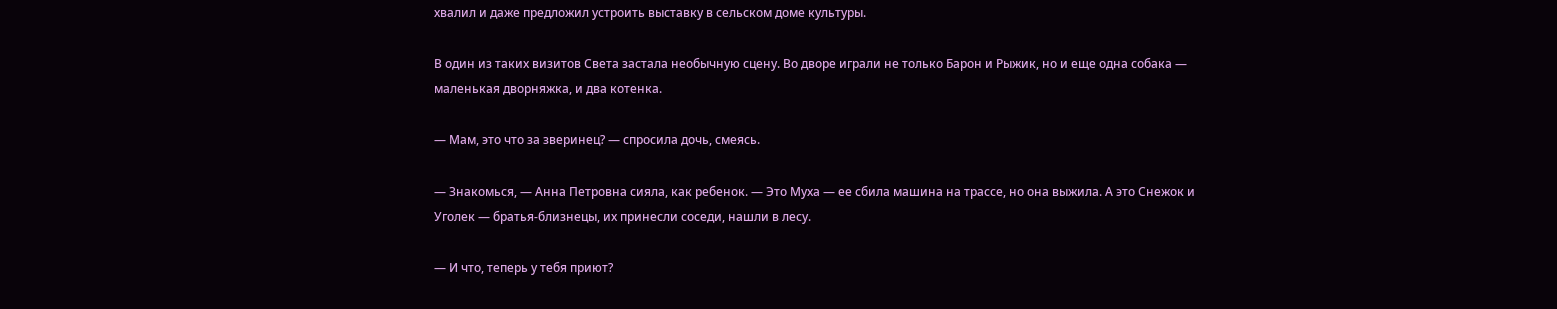хвалил и даже предложил устроить выставку в сельском доме культуры.

В один из таких визитов Света застала необычную сцену. Во дворе играли не только Барон и Рыжик, но и еще одна собака — маленькая дворняжка, и два котенка.

— Мам, это что за зверинец? — спросила дочь, смеясь.

— Знакомься, — Анна Петровна сияла, как ребенок. — Это Муха — ее сбила машина на трассе, но она выжила. А это Снежок и Уголек — братья-близнецы, их принесли соседи, нашли в лесу.

— И что, теперь у тебя приют?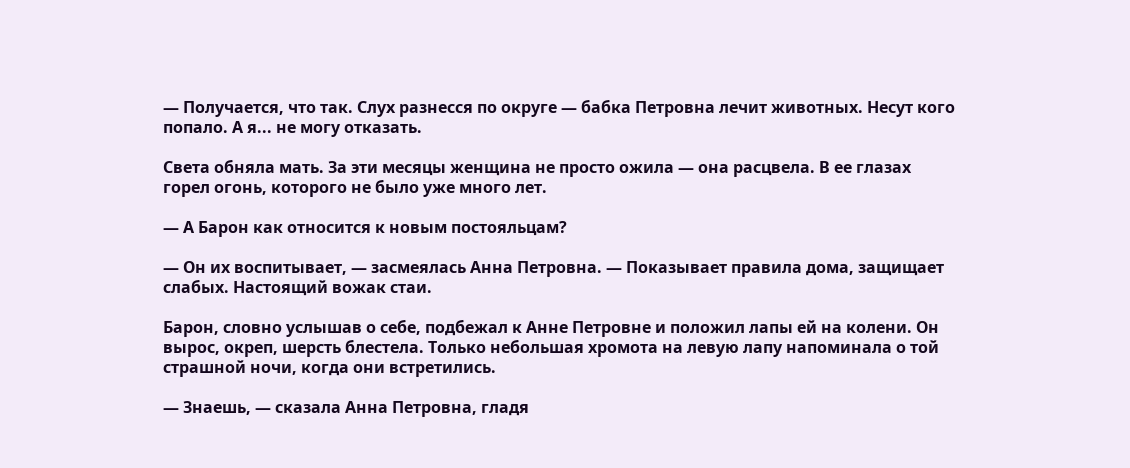— Получается, что так. Слух разнесся по округе — бабка Петровна лечит животных. Несут кого попало. А я... не могу отказать.

Света обняла мать. За эти месяцы женщина не просто ожила — она расцвела. В ее глазах горел огонь, которого не было уже много лет.

— А Барон как относится к новым постояльцам?

— Он их воспитывает, — засмеялась Анна Петровна. — Показывает правила дома, защищает слабых. Настоящий вожак стаи.

Барон, словно услышав о себе, подбежал к Анне Петровне и положил лапы ей на колени. Он вырос, окреп, шерсть блестела. Только небольшая хромота на левую лапу напоминала о той страшной ночи, когда они встретились.

— Знаешь, — сказала Анна Петровна, гладя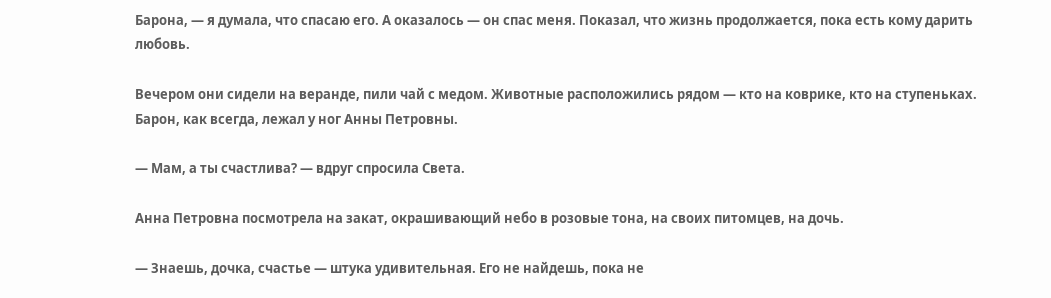Барона, — я думала, что спасаю его. А оказалось — он спас меня. Показал, что жизнь продолжается, пока есть кому дарить любовь.

Вечером они сидели на веранде, пили чай с медом. Животные расположились рядом — кто на коврике, кто на ступеньках. Барон, как всегда, лежал у ног Анны Петровны.

— Мам, а ты счастлива? — вдруг спросила Света.

Анна Петровна посмотрела на закат, окрашивающий небо в розовые тона, на своих питомцев, на дочь.

— Знаешь, дочка, счастье — штука удивительная. Его не найдешь, пока не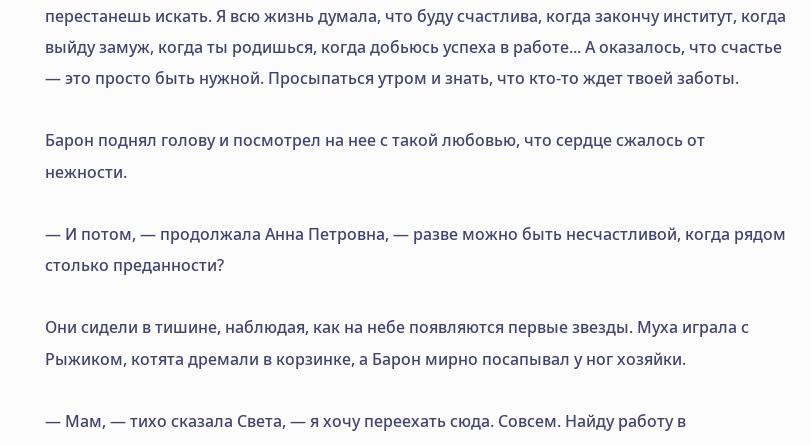перестанешь искать. Я всю жизнь думала, что буду счастлива, когда закончу институт, когда выйду замуж, когда ты родишься, когда добьюсь успеха в работе... А оказалось, что счастье — это просто быть нужной. Просыпаться утром и знать, что кто-то ждет твоей заботы.

Барон поднял голову и посмотрел на нее с такой любовью, что сердце сжалось от нежности.

— И потом, — продолжала Анна Петровна, — разве можно быть несчастливой, когда рядом столько преданности?

Они сидели в тишине, наблюдая, как на небе появляются первые звезды. Муха играла с Рыжиком, котята дремали в корзинке, а Барон мирно посапывал у ног хозяйки.

— Мам, — тихо сказала Света, — я хочу переехать сюда. Совсем. Найду работу в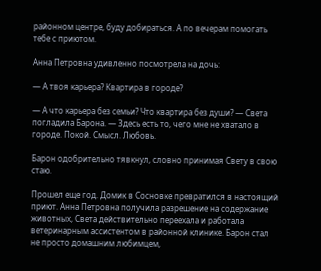районном центре, буду добираться. А по вечерам помогать тебе с приютом.

Анна Петровна удивленно посмотрела на дочь:

— А твоя карьера? Квартира в городе?

— А что карьера без семьи? Что квартира без души? — Света погладила Барона. — Здесь есть то, чего мне не хватало в городе. Покой. Смысл. Любовь.

Барон одобрительно тявкнул, словно принимая Свету в свою стаю.

Прошел еще год. Домик в Сосновке превратился в настоящий приют. Анна Петровна получила разрешение на содержание животных, Света действительно переехала и работала ветеринарным ассистентом в районной клинике. Барон стал не просто домашним любимцем,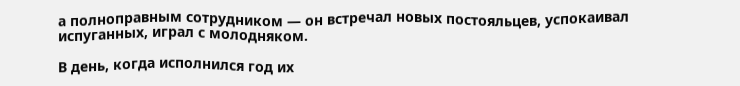а полноправным сотрудником — он встречал новых постояльцев, успокаивал испуганных, играл с молодняком.

В день, когда исполнился год их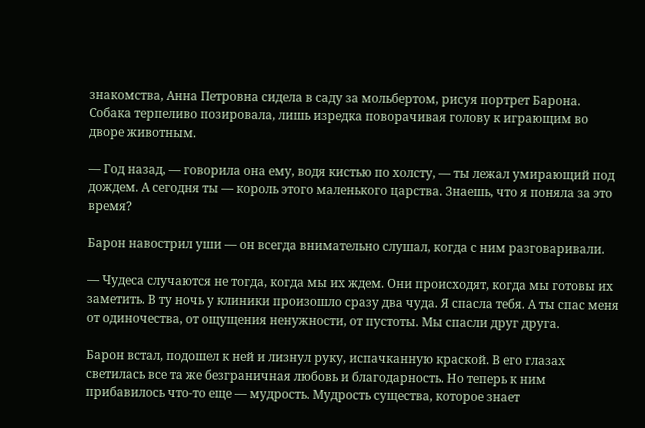знакомства, Анна Петровна сидела в саду за мольбертом, рисуя портрет Барона. Собака терпеливо позировала, лишь изредка поворачивая голову к играющим во дворе животным.

— Год назад, — говорила она ему, водя кистью по холсту, — ты лежал умирающий под дождем. А сегодня ты — король этого маленького царства. Знаешь, что я поняла за это время?

Барон навострил уши — он всегда внимательно слушал, когда с ним разговаривали.

— Чудеса случаются не тогда, когда мы их ждем. Они происходят, когда мы готовы их заметить. В ту ночь у клиники произошло сразу два чуда. Я спасла тебя. А ты спас меня от одиночества, от ощущения ненужности, от пустоты. Мы спасли друг друга.

Барон встал, подошел к ней и лизнул руку, испачканную краской. В его глазах светилась все та же безграничная любовь и благодарность. Но теперь к ним прибавилось что-то еще — мудрость. Мудрость существа, которое знает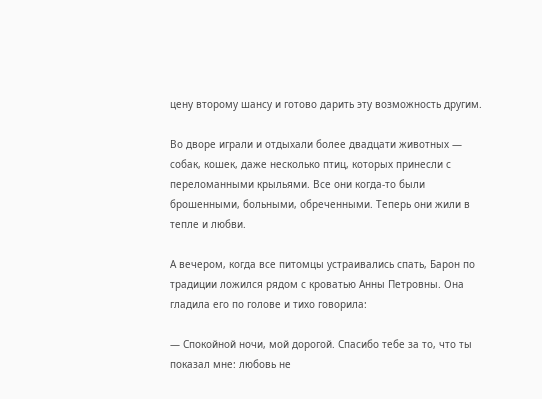цену второму шансу и готово дарить эту возможность другим.

Во дворе играли и отдыхали более двадцати животных — собак, кошек, даже несколько птиц, которых принесли с переломанными крыльями. Все они когда-то были брошенными, больными, обреченными. Теперь они жили в тепле и любви.

А вечером, когда все питомцы устраивались спать, Барон по традиции ложился рядом с кроватью Анны Петровны. Она гладила его по голове и тихо говорила:

— Спокойной ночи, мой дорогой. Спасибо тебе за то, что ты показал мне: любовь не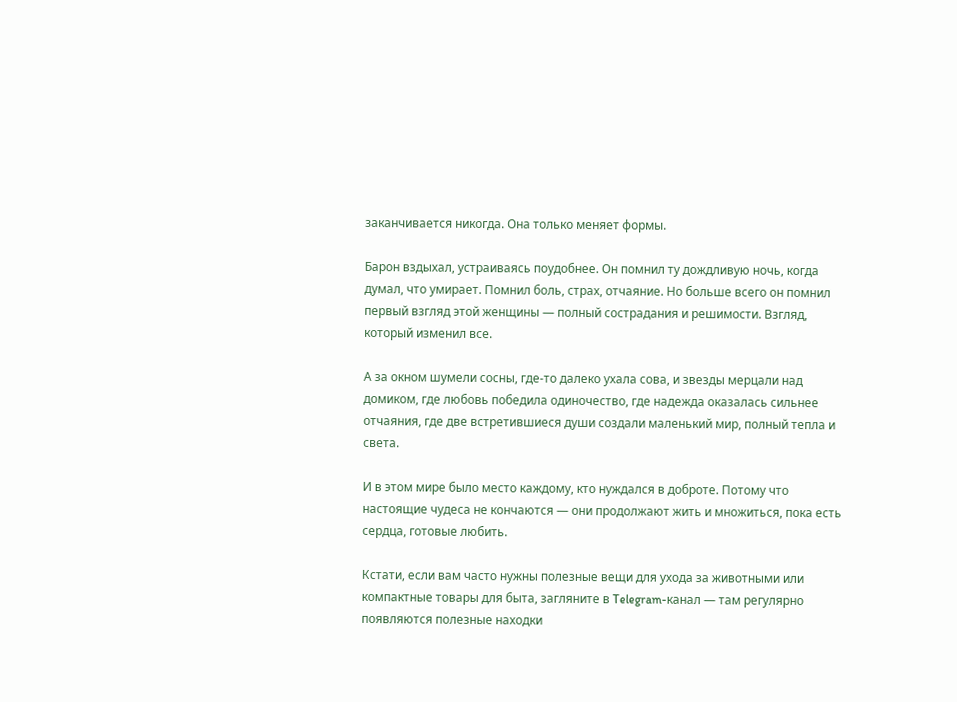заканчивается никогда. Она только меняет формы.

Барон вздыхал, устраиваясь поудобнее. Он помнил ту дождливую ночь, когда думал, что умирает. Помнил боль, страх, отчаяние. Но больше всего он помнил первый взгляд этой женщины — полный сострадания и решимости. Взгляд, который изменил все.

А за окном шумели сосны, где-то далеко ухала сова, и звезды мерцали над домиком, где любовь победила одиночество, где надежда оказалась сильнее отчаяния, где две встретившиеся души создали маленький мир, полный тепла и света.

И в этом мире было место каждому, кто нуждался в доброте. Потому что настоящие чудеса не кончаются — они продолжают жить и множиться, пока есть сердца, готовые любить.

Кстати, если вам часто нужны полезные вещи для ухода за животными или компактные товары для быта, загляните в Telegram-канал — там регулярно появляются полезные находки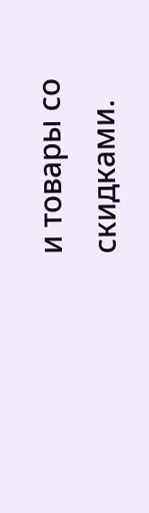и товары со скидками.